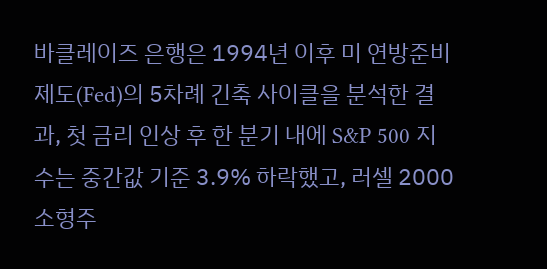바클레이즈 은행은 1994년 이후 미 연방준비제도(Fed)의 5차례 긴축 사이클을 분석한 결과, 첫 금리 인상 후 한 분기 내에 S&P 500 지수는 중간값 기준 3.9% 하락했고, 러셀 2000 소형주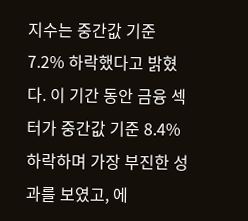지수는 중간값 기준 7.2% 하락했다고 밝혔다. 이 기간 동안 금융 섹터가 중간값 기준 8.4% 하락하며 가장 부진한 성과를 보였고, 에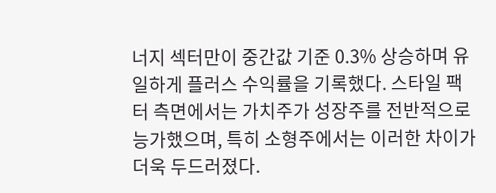너지 섹터만이 중간값 기준 0.3% 상승하며 유일하게 플러스 수익률을 기록했다. 스타일 팩터 측면에서는 가치주가 성장주를 전반적으로 능가했으며, 특히 소형주에서는 이러한 차이가 더욱 두드러졌다.